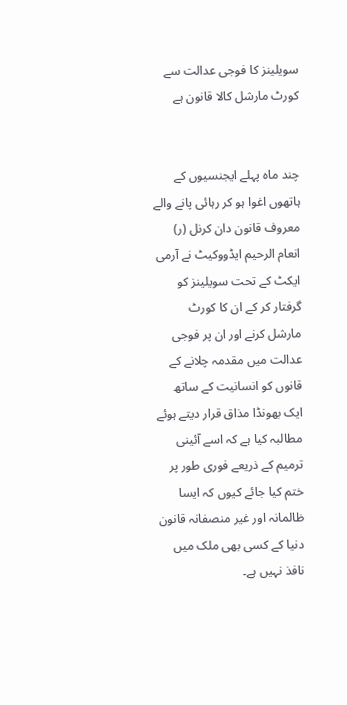سویلینز کا فوجی عدالت سے کورٹ مارشل کالا قانون ہے


چند ماہ پہلے ایجنسیوں کے ہاتھوں اغوا ہو کر رہائی پانے والے معروف قانون دان کرنل (ر) انعام الرحیم ایڈووکیٹ نے آرمی ایکٹ کے تحت سویلینز کو گرفتار کر کے ان کا کورٹ مارشل کرنے اور ان پر فوجی عدالت میں مقدمہ چلانے کے قانوں کو انسانیت کے ساتھ ایک بھونڈا مذاق قرار دیتے ہوئے مطالبہ کیا ہے کہ اسے آئینی ترمیم کے ذریعے فوری طور پر ختم کیا جائے کیوں کہ ایسا ظالمانہ اور غیر منصفانہ قانون دنیا کے کسی بھی ملک میں نافذ نہیں ہے۔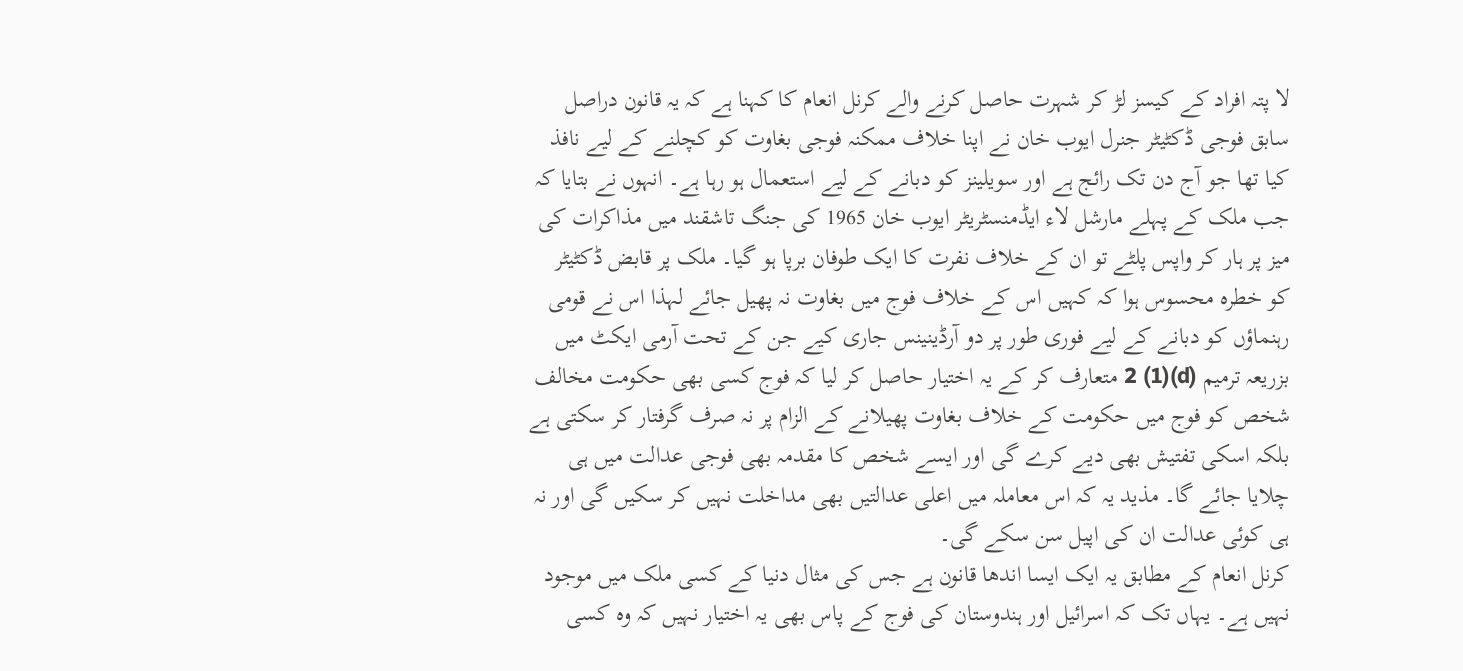لا پتہ افراد کے کیسز لڑ کر شہرت حاصل کرنے والے کرنل انعام کا کہنا ہے کہ یہ قانون دراصل سابق فوجی ڈکٹیٹر جنرل ایوب خان نے اپنا خلاف ممکنہ فوجی بغاوت کو کچلنے کے لیے نافذ کیا تھا جو آج دن تک رائج ہے اور سویلینز کو دبانے کے لیے استعمال ہو رہا ہے۔ انہوں نے بتایا کہ جب ملک کے پہلے مارشل لاء ایڈمنسٹریٹر ایوب خان 1965 کی جنگ تاشقند میں مذاکرات کی میز پر ہار کر واپس پلٹے تو ان کے خلاف نفرت کا ایک طوفان برپا ہو گیا۔ ملک پر قابض ڈکٹیٹر کو خطرہ محسوس ہوا کہ کہیں اس کے خلاف فوج میں بغاوت نہ پھیل جائے لہذا اس نے قومی رہنماؤں کو دبانے کے لیے فوری طور پر دو آرڈینینس جاری کیے جن کے تحت آرمی ایکٹ میں بزریعہ ترمیم (d)(1) 2 متعارف کر کے یہ اختیار حاصل کر لیا کہ فوج کسی بھی حکومت مخالف شخص کو فوج میں حکومت کے خلاف بغاوت پھیلانے کے الزام پر نہ صرف گرفتار کر سکتی ہے بلکہ اسکی تفتیش بھی دیے کرے گی اور ایسے شخص کا مقدمہ بھی فوجی عدالت میں ہی چلایا جائے گا۔ مذید یہ کہ اس معاملہ میں اعلی عدالتیں بھی مداخلت نہیں کر سکیں گی اور نہ ہی کوئی عدالت ان کی اپیل سن سکے گی۔
کرنل انعام کے مطابق یہ ایک ایسا اندھا قانون ہے جس کی مثال دنیا کے کسی ملک میں موجود نہیں ہے۔ یہاں تک کہ اسرائیل اور ہندوستان کی فوج کے پاس بھی یہ اختیار نہیں کہ وہ کسی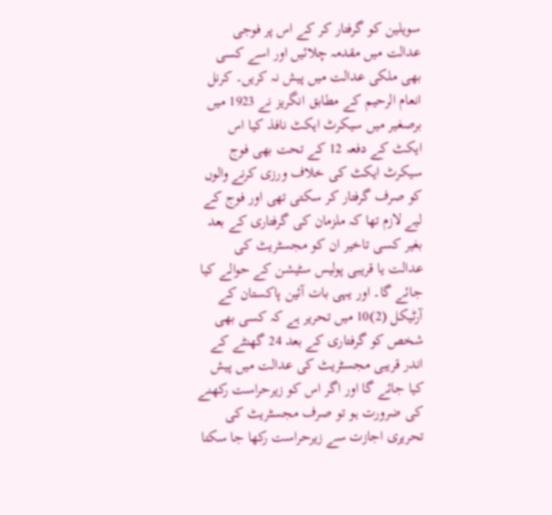سویلین کو گرفتار کر کے اس پر فوجی عدالت میں مقدمہ چلائیں اور اسے کسی بھی ملکی عدالت میں پیش نہ کریں۔ کرنل انعام الرحیم کے مطابق انگریز نے 1923 میں برصغیر میں سیکرٹ ایکٹ نافذ کیا اس ایکٹ کے دفعہ 12 کے تحت بھی فوج سیکرٹ ایکٹ کی خلاف ورزی کرنے والوں کو صرف گرفتار کر سکتی تھی اور فوج کے لیے لازم تھا کہ ملزمان کی گرفتاری کے بعد بغیر کسی تاخیر ان کو مجسٹریٹ کی عدالت یا قریبی پولیس سٹیشن کے حوالے کیا جائے گا۔ اور یہی بات آئین پاکستان کے آرٹیکل (2)10 میں تحریر ہے کہ کسی بھی شخص کو گرفتاری کے بعد 24 گھنٹے کے اندر قریبی مجسٹریٹ کی عدالت میں پیش کیا جائے گا اور اگر اس کو زیرحراست رکھنے کی ضرورت ہو تو صرف مجسٹریٹ کی تحریری اجازت سے زیرحراست رکھا جا سکتا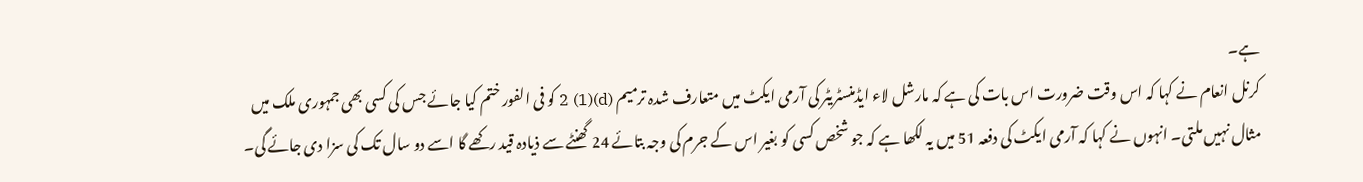ہے۔
کرنل انعام نے کہا کہ اس وقت ضرورت اس بات کی ہے کہ مارشل لاء ایڈمنسٹریٹر کی آرمی ایکٹ میں متعارف شدہ ترمیم (d)(1) 2 کو فی الفور ختم کیا جائے جس کی کسی بھی جمہوری ملک میں مثال نہیں ملتی۔ انہوں نے کہا کہ آرمی ایکٹ کی دفعہ 51 میں یہ لکھا ہے کہ جو شخص کسی کو بغیر اس کے جرم کی وجہ بتائے 24 گھنٹے سے ذیادہ قید رکھے گا اسے دو سال تک کی سزا دی جائے گی۔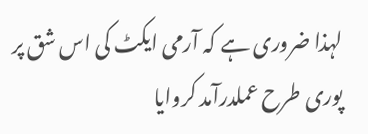لہذا ضروری ہے کہ آرمی ایکٹ کی اس شق پر پوری طرح عملدرآمد کروایا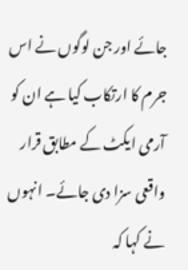جائے اور جن لوگوں نے اس جرم کا ارتکاب کیا ہے ان کو آرمی ایکٹ کے مطابق قرار واقعی سزا دی جائے۔ انہوں نے کہا کہ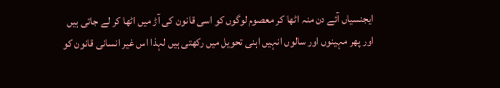ایجنسیاں آئے دن منہ اٹھا کر معصوم لوگوں کو اسی قانون کی آڑ میں اٹھا کر لے جاتی ہیں اور پھر مہینوں اور سالوں انہیں اہنی تحویل میں رکھتی ہیں لہذا اس غیر انسانی قانون کو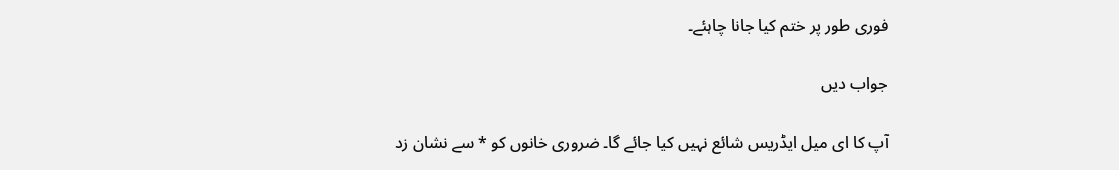فوری طور پر ختم کیا جانا چاہئے۔

جواب دیں

آپ کا ای میل ایڈریس شائع نہیں کیا جائے گا۔ ضروری خانوں کو * سے نشان زد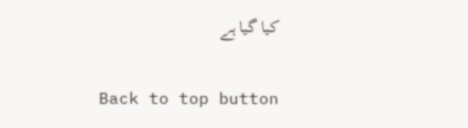کیا گیا ہے

Back to top button